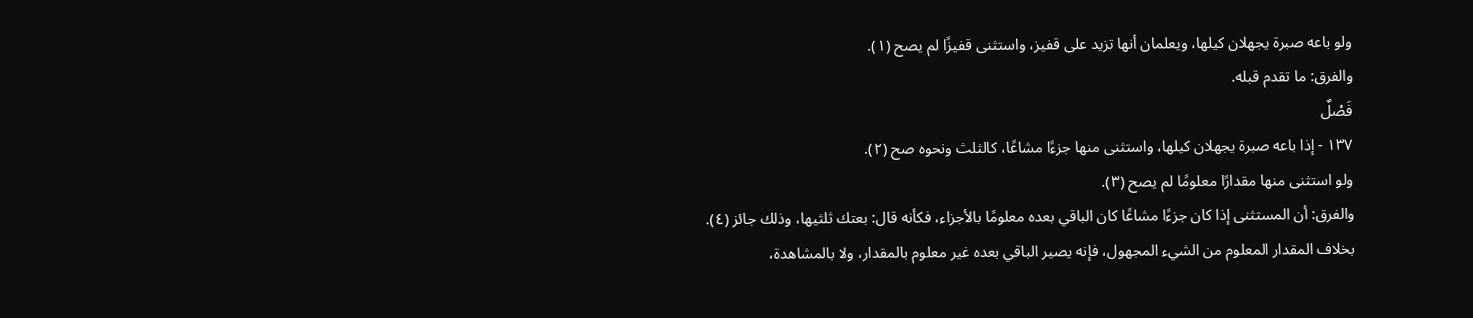ولو باعه صبرة يجهلان كيلها، ويعلمان أنها تزيد على قفيز، واستثنى قفيزًا لم يصح (١).
والفرق: ما تقدم قبله.
فَصْلٌ
١٣٧ - إذا باعه صبرة يجهلان كيلها، واستثنى منها جزءًا مشاعًا، كالثلث ونحوه صح (٢).
ولو استثنى منها مقدارًا معلومًا لم يصح (٣).
والفرق: أن المستثنى إذا كان جزءًا مشاعًا كان الباقي بعده معلومًا بالأجزاء، فكأنه قال: بعتك ثلثيها، وذلك جائز (٤).
بخلاف المقدار المعلوم من الشيء المجهول، فإنه يصير الباقي بعده غير معلوم بالمقدار، ولا بالمشاهدة،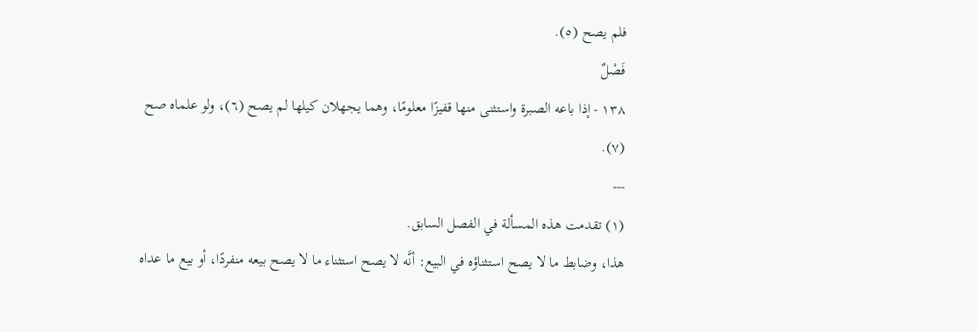فلم يصح (٥).
فَصْلٌ
١٣٨ - إذا باعه الصبرة واستثنى منها قفيزًا معلومًا، وهما يجهلان كيلها لم يصح (٦)، ولو علماه صح (٧).
---
(١) تقدمت هذه المسألة في الفصل السابق.
هذا، وضابط ما لا يصح استثناؤه في البيع: أنَّه لا يصح استثناء ما لا يصح بيعه منفردًا، أو بيع ما عداه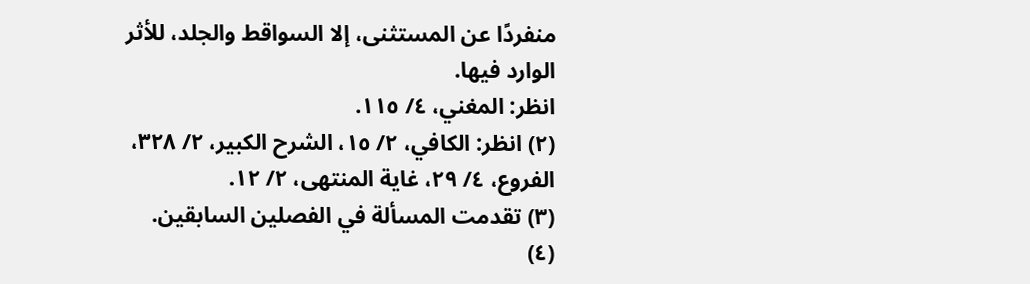منفردًا عن المستثنى، إلا السواقط والجلد، للأثر الوارد فيها.
انظر: المغني، ٤/ ١١٥.
(٢) انظر: الكافي، ٢/ ١٥، الشرح الكبير، ٢/ ٣٢٨، الفروع، ٤/ ٢٩، غاية المنتهى، ٢/ ١٢.
(٣) تقدمت المسألة في الفصلين السابقين.
(٤)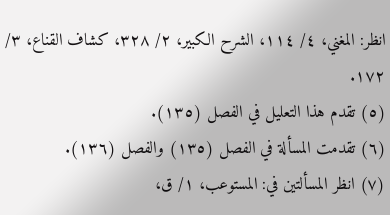انظر: المغني، ٤/ ١١٤، الشرح الكبير، ٢/ ٣٢٨، كشاف القناع، ٣/ ١٧٢.
(٥) تقدم هذا التعليل في الفصل (١٣٥).
(٦) تقدمت المسألة في الفصل (١٣٥) والفصل (١٣٦).
(٧) انظر المسألتين في: المستوعب، ١/ ق،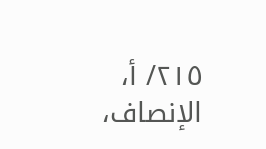٢١٥/ أ، الإنصاف،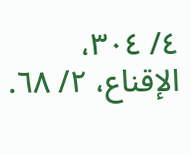٤/ ٣٠٤، الإقناع، ٢/ ٦٨.